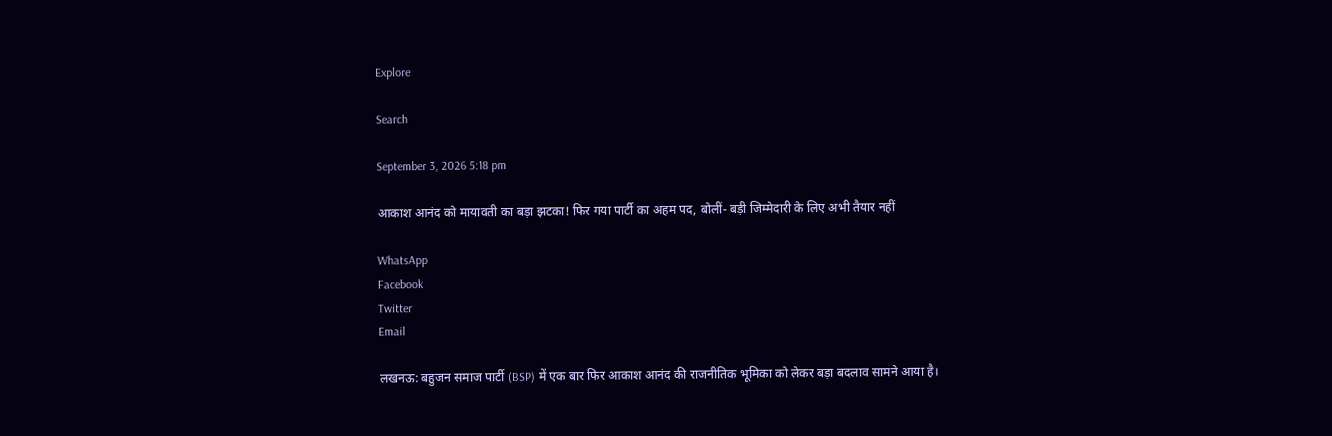Explore

Search

September 3, 2026 5:18 pm

आकाश आनंद को मायावती का बड़ा झटका! फिर गया पार्टी का अहम पद, बोलीं- बड़ी जिम्मेदारी के लिए अभी तैयार नहीं

WhatsApp
Facebook
Twitter
Email

लखनऊ: बहुजन समाज पार्टी (BSP) में एक बार फिर आकाश आनंद की राजनीतिक भूमिका को लेकर बड़ा बदलाव सामने आया है।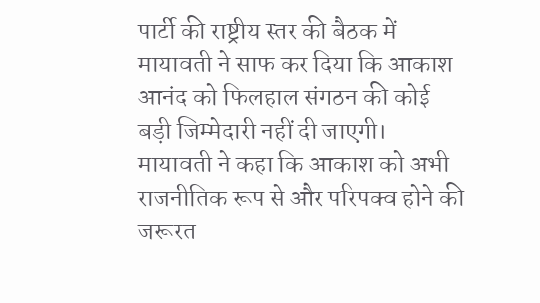पार्टी की राष्ट्रीय स्तर की बैठक में मायावती ने साफ कर दिया कि आकाश आनंद को फिलहाल संगठन की कोई बड़ी जिम्मेदारी नहीं दी जाएगी। मायावती ने कहा कि आकाश को अभी राजनीतिक रूप से और परिपक्व होने की जरूरत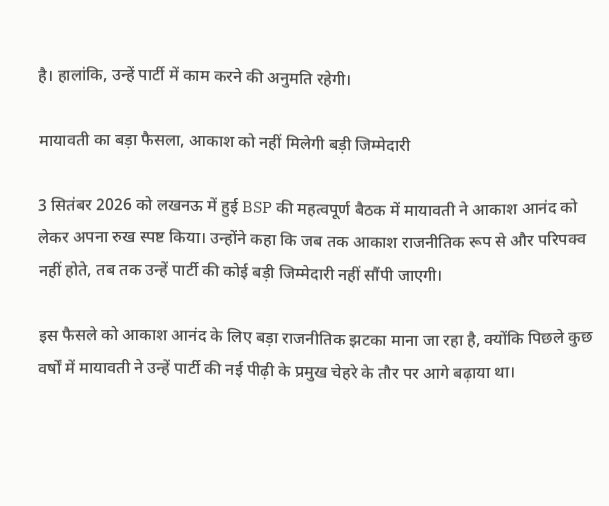है। हालांकि, उन्हें पार्टी में काम करने की अनुमति रहेगी।

मायावती का बड़ा फैसला, आकाश को नहीं मिलेगी बड़ी जिम्मेदारी

3 सितंबर 2026 को लखनऊ में हुई BSP की महत्वपूर्ण बैठक में मायावती ने आकाश आनंद को लेकर अपना रुख स्पष्ट किया। उन्होंने कहा कि जब तक आकाश राजनीतिक रूप से और परिपक्व नहीं होते, तब तक उन्हें पार्टी की कोई बड़ी जिम्मेदारी नहीं सौंपी जाएगी।

इस फैसले को आकाश आनंद के लिए बड़ा राजनीतिक झटका माना जा रहा है, क्योंकि पिछले कुछ वर्षों में मायावती ने उन्हें पार्टी की नई पीढ़ी के प्रमुख चेहरे के तौर पर आगे बढ़ाया था।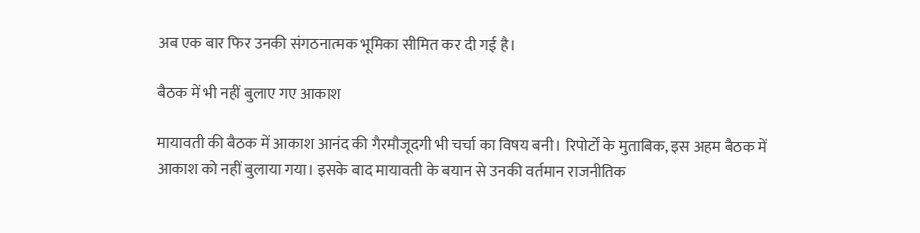अब एक बार फिर उनकी संगठनात्मक भूमिका सीमित कर दी गई है।

बैठक में भी नहीं बुलाए गए आकाश

मायावती की बैठक में आकाश आनंद की गैरमौजूदगी भी चर्चा का विषय बनी। रिपोर्टों के मुताबिक, इस अहम बैठक में आकाश को नहीं बुलाया गया। इसके बाद मायावती के बयान से उनकी वर्तमान राजनीतिक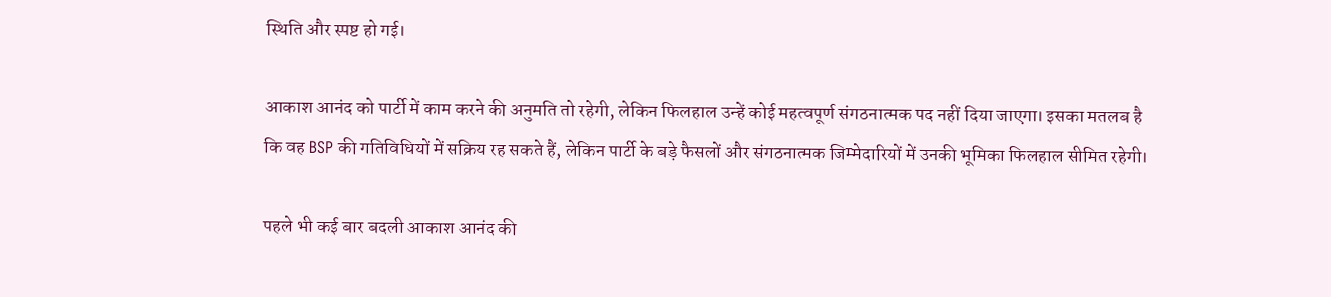स्थिति और स्पष्ट हो गई।

आकाश आनंद को पार्टी में काम करने की अनुमति तो रहेगी, लेकिन फिलहाल उन्हें कोई महत्वपूर्ण संगठनात्मक पद नहीं दिया जाएगा। इसका मतलब है कि वह BSP की गतिविधियों में सक्रिय रह सकते हैं, लेकिन पार्टी के बड़े फैसलों और संगठनात्मक जिम्मेदारियों में उनकी भूमिका फिलहाल सीमित रहेगी।

पहले भी कई बार बदली आकाश आनंद की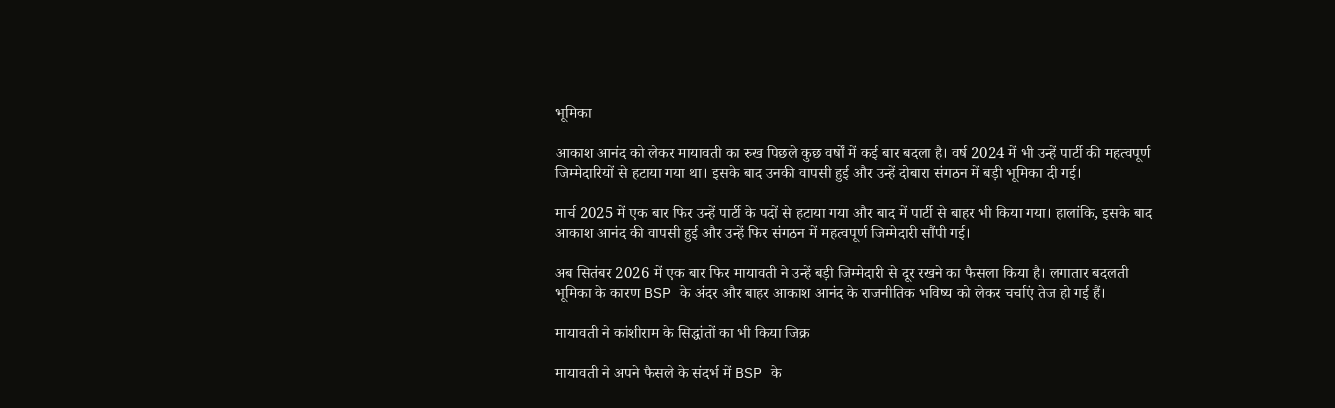भूमिका

आकाश आनंद को लेकर मायावती का रुख पिछले कुछ वर्षों में कई बार बदला है। वर्ष 2024 में भी उन्हें पार्टी की महत्वपूर्ण जिम्मेदारियों से हटाया गया था। इसके बाद उनकी वापसी हुई और उन्हें दोबारा संगठन में बड़ी भूमिका दी गई।

मार्च 2025 में एक बार फिर उन्हें पार्टी के पदों से हटाया गया और बाद में पार्टी से बाहर भी किया गया। हालांकि, इसके बाद आकाश आनंद की वापसी हुई और उन्हें फिर संगठन में महत्वपूर्ण जिम्मेदारी सौंपी गई।

अब सितंबर 2026 में एक बार फिर मायावती ने उन्हें बड़ी जिम्मेदारी से दूर रखने का फैसला किया है। लगातार बदलती भूमिका के कारण BSP के अंदर और बाहर आकाश आनंद के राजनीतिक भविष्य को लेकर चर्चाएं तेज हो गई हैं।

मायावती ने कांशीराम के सिद्धांतों का भी किया जिक्र

मायावती ने अपने फैसले के संदर्भ में BSP के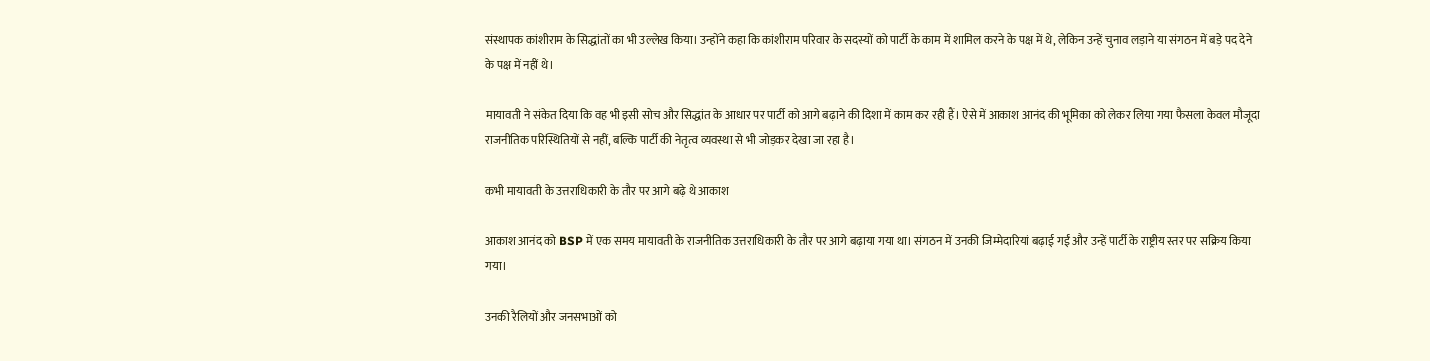संस्थापक कांशीराम के सिद्धांतों का भी उल्लेख किया। उन्होंने कहा कि कांशीराम परिवार के सदस्यों को पार्टी के काम में शामिल करने के पक्ष में थे, लेकिन उन्हें चुनाव लड़ाने या संगठन में बड़े पद देने के पक्ष में नहीं थे।

मायावती ने संकेत दिया कि वह भी इसी सोच और सिद्धांत के आधार पर पार्टी को आगे बढ़ाने की दिशा में काम कर रही हैं। ऐसे में आकाश आनंद की भूमिका को लेकर लिया गया फैसला केवल मौजूदा राजनीतिक परिस्थितियों से नहीं, बल्कि पार्टी की नेतृत्व व्यवस्था से भी जोड़कर देखा जा रहा है।

कभी मायावती के उत्तराधिकारी के तौर पर आगे बढ़े थे आकाश

आकाश आनंद को BSP में एक समय मायावती के राजनीतिक उत्तराधिकारी के तौर पर आगे बढ़ाया गया था। संगठन में उनकी जिम्मेदारियां बढ़ाई गईं और उन्हें पार्टी के राष्ट्रीय स्तर पर सक्रिय किया गया।

उनकी रैलियों और जनसभाओं को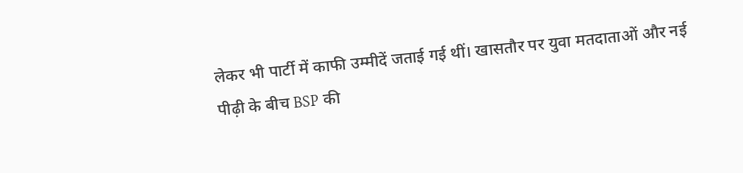लेकर भी पार्टी में काफी उम्मीदें जताई गई थीं। खासतौर पर युवा मतदाताओं और नई पीढ़ी के बीच BSP की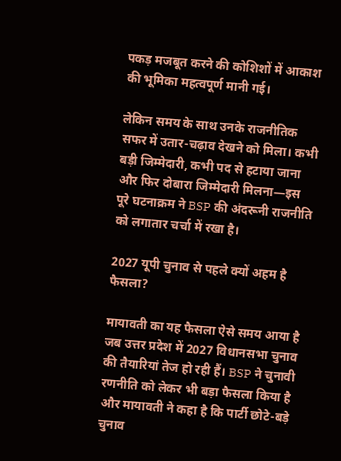पकड़ मजबूत करने की कोशिशों में आकाश की भूमिका महत्वपूर्ण मानी गई।

लेकिन समय के साथ उनके राजनीतिक सफर में उतार-चढ़ाव देखने को मिला। कभी बड़ी जिम्मेदारी, कभी पद से हटाया जाना और फिर दोबारा जिम्मेदारी मिलना—इस पूरे घटनाक्रम ने BSP की अंदरूनी राजनीति को लगातार चर्चा में रखा है।

2027 यूपी चुनाव से पहले क्यों अहम है फैसला?

मायावती का यह फैसला ऐसे समय आया है जब उत्तर प्रदेश में 2027 विधानसभा चुनाव की तैयारियां तेज हो रही हैं। BSP ने चुनावी रणनीति को लेकर भी बड़ा फैसला किया है और मायावती ने कहा है कि पार्टी छोटे-बड़े चुनाव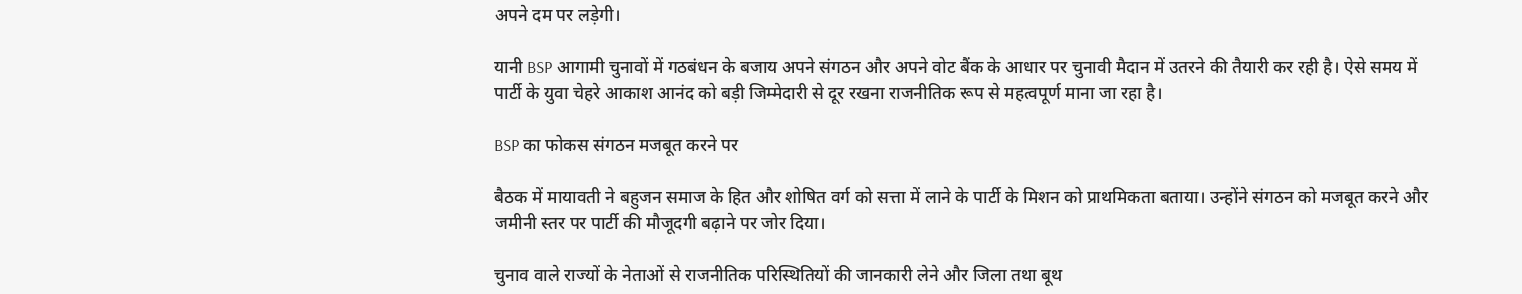अपने दम पर लड़ेगी।

यानी BSP आगामी चुनावों में गठबंधन के बजाय अपने संगठन और अपने वोट बैंक के आधार पर चुनावी मैदान में उतरने की तैयारी कर रही है। ऐसे समय में पार्टी के युवा चेहरे आकाश आनंद को बड़ी जिम्मेदारी से दूर रखना राजनीतिक रूप से महत्वपूर्ण माना जा रहा है।

BSP का फोकस संगठन मजबूत करने पर

बैठक में मायावती ने बहुजन समाज के हित और शोषित वर्ग को सत्ता में लाने के पार्टी के मिशन को प्राथमिकता बताया। उन्होंने संगठन को मजबूत करने और जमीनी स्तर पर पार्टी की मौजूदगी बढ़ाने पर जोर दिया।

चुनाव वाले राज्यों के नेताओं से राजनीतिक परिस्थितियों की जानकारी लेने और जिला तथा बूथ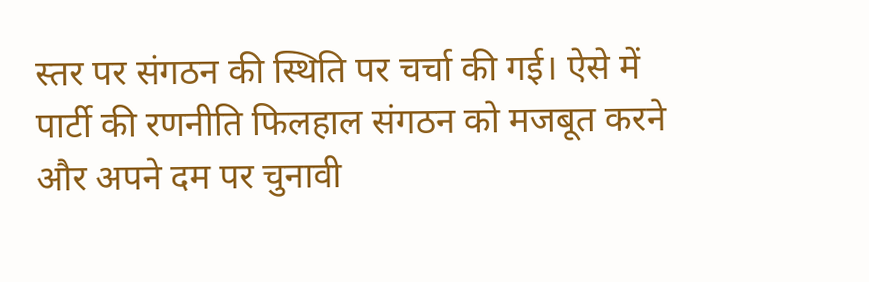स्तर पर संगठन की स्थिति पर चर्चा की गई। ऐसे में पार्टी की रणनीति फिलहाल संगठन को मजबूत करने और अपने दम पर चुनावी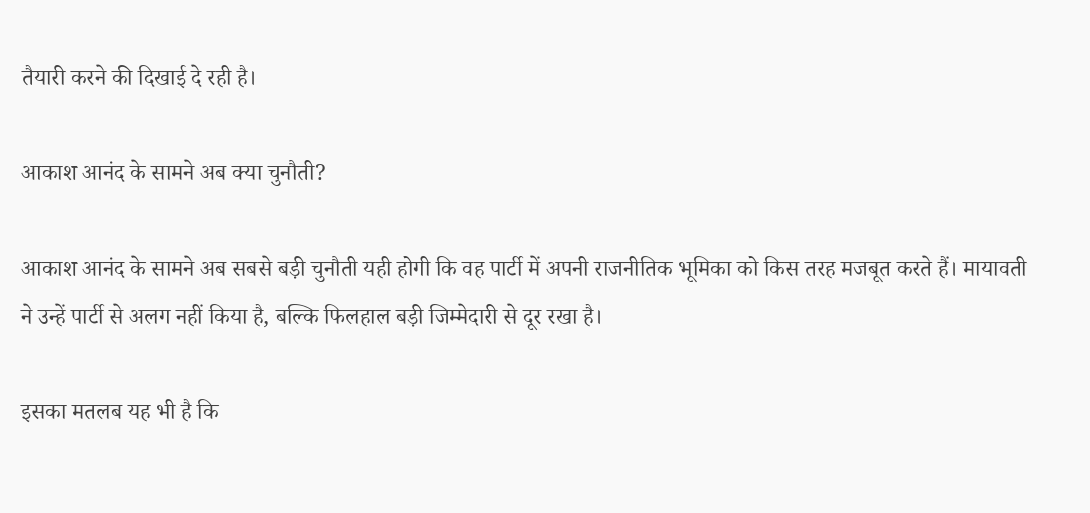तैयारी करने की दिखाई दे रही है।

आकाश आनंद के सामने अब क्या चुनौती?

आकाश आनंद के सामने अब सबसे बड़ी चुनौती यही होगी कि वह पार्टी में अपनी राजनीतिक भूमिका को किस तरह मजबूत करते हैं। मायावती ने उन्हें पार्टी से अलग नहीं किया है, बल्कि फिलहाल बड़ी जिम्मेदारी से दूर रखा है।

इसका मतलब यह भी है कि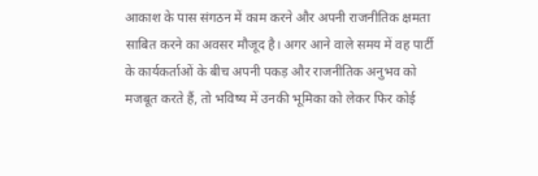आकाश के पास संगठन में काम करने और अपनी राजनीतिक क्षमता साबित करने का अवसर मौजूद है। अगर आने वाले समय में वह पार्टी के कार्यकर्ताओं के बीच अपनी पकड़ और राजनीतिक अनुभव को मजबूत करते हैं, तो भविष्य में उनकी भूमिका को लेकर फिर कोई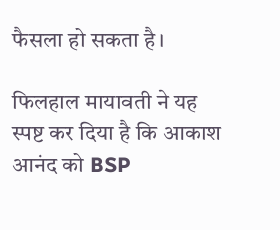फैसला हो सकता है।

फिलहाल मायावती ने यह स्पष्ट कर दिया है कि आकाश आनंद को BSP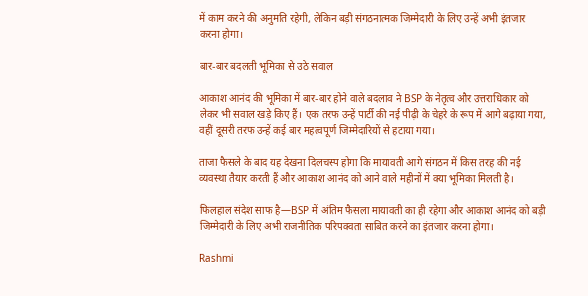में काम करने की अनुमति रहेगी, लेकिन बड़ी संगठनात्मक जिम्मेदारी के लिए उन्हें अभी इंतजार करना होगा।

बार-बार बदलती भूमिका से उठे सवाल

आकाश आनंद की भूमिका में बार-बार होने वाले बदलाव ने BSP के नेतृत्व और उत्तराधिकार को लेकर भी सवाल खड़े किए हैं। एक तरफ उन्हें पार्टी की नई पीढ़ी के चेहरे के रूप में आगे बढ़ाया गया, वहीं दूसरी तरफ उन्हें कई बार महत्वपूर्ण जिम्मेदारियों से हटाया गया।

ताजा फैसले के बाद यह देखना दिलचस्प होगा कि मायावती आगे संगठन में किस तरह की नई व्यवस्था तैयार करती हैं और आकाश आनंद को आने वाले महीनों में क्या भूमिका मिलती है।

फिलहाल संदेश साफ है—BSP में अंतिम फैसला मायावती का ही रहेगा और आकाश आनंद को बड़ी जिम्मेदारी के लिए अभी राजनीतिक परिपक्वता साबित करने का इंतजार करना होगा।

Rashmi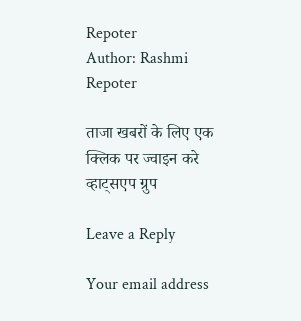Repoter
Author: Rashmi Repoter

ताजा खबरों के लिए एक क्लिक पर ज्वाइन करे व्हाट्सएप ग्रुप

Leave a Reply

Your email address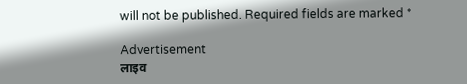will not be published. Required fields are marked *

Advertisement
लाइव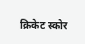क्रिकेट स्कोर